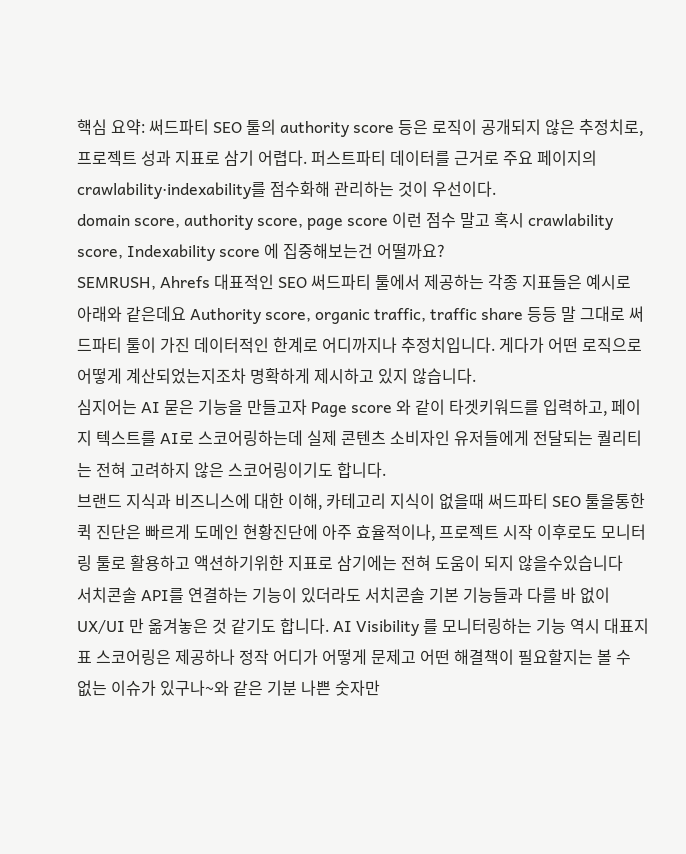핵심 요약: 써드파티 SEO 툴의 authority score 등은 로직이 공개되지 않은 추정치로, 프로젝트 성과 지표로 삼기 어렵다. 퍼스트파티 데이터를 근거로 주요 페이지의 crawlability·indexability를 점수화해 관리하는 것이 우선이다.
domain score, authority score, page score 이런 점수 말고 혹시 crawlability score, Indexability score 에 집중해보는건 어떨까요?
SEMRUSH, Ahrefs 대표적인 SEO 써드파티 툴에서 제공하는 각종 지표들은 예시로 아래와 같은데요 Authority score, organic traffic, traffic share 등등 말 그대로 써드파티 툴이 가진 데이터적인 한계로 어디까지나 추정치입니다. 게다가 어떤 로직으로 어떻게 계산되었는지조차 명확하게 제시하고 있지 않습니다.
심지어는 AI 묻은 기능을 만들고자 Page score 와 같이 타겟키워드를 입력하고, 페이지 텍스트를 AI로 스코어링하는데 실제 콘텐츠 소비자인 유저들에게 전달되는 퀄리티는 전혀 고려하지 않은 스코어링이기도 합니다.
브랜드 지식과 비즈니스에 대한 이해, 카테고리 지식이 없을때 써드파티 SEO 툴을통한 퀵 진단은 빠르게 도메인 현황진단에 아주 효율적이나, 프로젝트 시작 이후로도 모니터링 툴로 활용하고 액션하기위한 지표로 삼기에는 전혀 도움이 되지 않을수있습니다
서치콘솔 API를 연결하는 기능이 있더라도 서치콘솔 기본 기능들과 다를 바 없이 UX/UI 만 옮겨놓은 것 같기도 합니다. AI Visibility 를 모니터링하는 기능 역시 대표지표 스코어링은 제공하나 정작 어디가 어떻게 문제고 어떤 해결책이 필요할지는 볼 수 없는 이슈가 있구나~와 같은 기분 나쁜 숫자만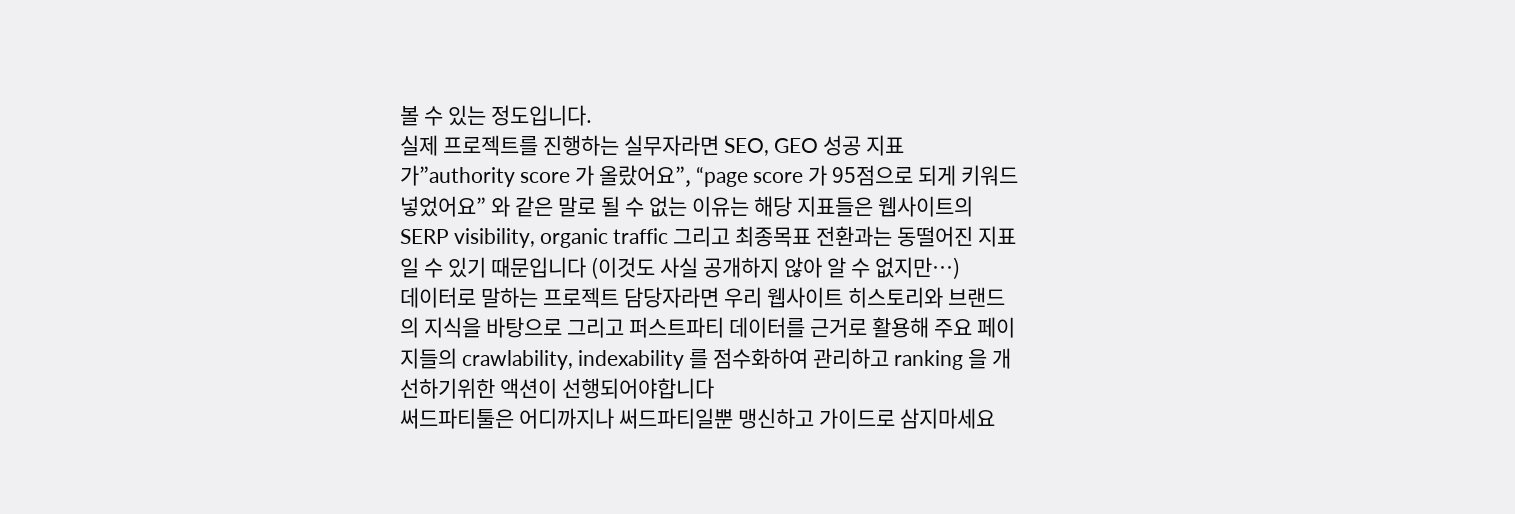볼 수 있는 정도입니다.
실제 프로젝트를 진행하는 실무자라면 SEO, GEO 성공 지표가”authority score 가 올랐어요”, “page score 가 95점으로 되게 키워드 넣었어요” 와 같은 말로 될 수 없는 이유는 해당 지표들은 웹사이트의 SERP visibility, organic traffic 그리고 최종목표 전환과는 동떨어진 지표일 수 있기 때문입니다 (이것도 사실 공개하지 않아 알 수 없지만…)
데이터로 말하는 프로젝트 담당자라면 우리 웹사이트 히스토리와 브랜드의 지식을 바탕으로 그리고 퍼스트파티 데이터를 근거로 활용해 주요 페이지들의 crawlability, indexability 를 점수화하여 관리하고 ranking 을 개선하기위한 액션이 선행되어야합니다
써드파티툴은 어디까지나 써드파티일뿐 맹신하고 가이드로 삼지마세요